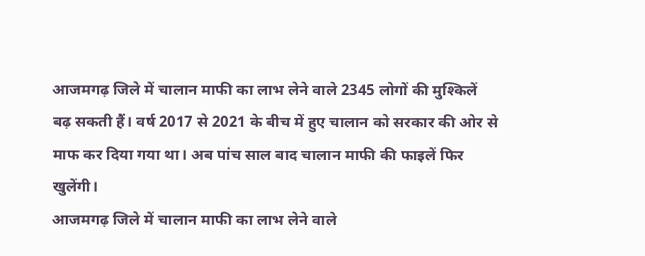आजमगढ़ जिले में चालान माफी का लाभ लेने वाले 2345 लोगों की मुश्किलें बढ़ सकती हैं। वर्ष 2017 से 2021 के बीच में हुए चालान को सरकार की ओर से माफ कर दिया गया था। अब पांच साल बाद चालान माफी की फाइलें फिर खुलेंगी।
आजमगढ़ जिले में चालान माफी का लाभ लेने वाले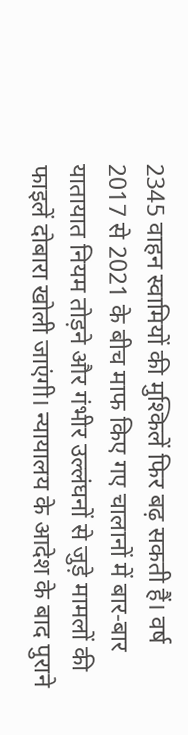2345 वाहन स्वामियों की मुश्किलें फिर बढ़ सकती हैं। वर्ष 2017 से 2021 के बीच माफ किए गए चालानों में बार-बार यातायात नियम तोड़ने और गंभीर उल्लंघनों से जुड़े मामलों की फाइलें दोबारा खोली जाएंगी। न्यायालय के आदेश के बाद पुराने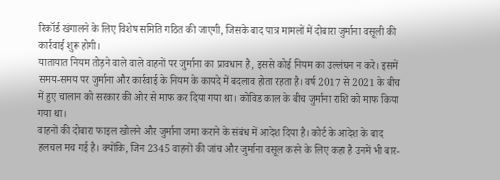रिकॉर्ड खंगालने के लिए विशेष समिति गठित की जाएगी, जिसके बाद पात्र मामलों में दोबारा जुर्माना वसूली की कार्रवाई शुरू होगी।
यातायात नियम तोड़ने वाले वाले वाहनों पर जुर्माना का प्रावधान है, इससे कोई नियम का उल्लंघन न करे। इसमें समय-समय पर जुर्माना और कार्रवाई के नियम के कायदे में बदलाव होता रहता है। वर्ष 2017 से 2021 के बीच में हुए चालान को सरकार की ओर से माफ कर दिया गया था। कोविड काल के बीच जुर्माना राशि को माफ किया गया था।
वाहनों की दोबारा फाइल खोलने और जुर्माना जमा कराने के संबंध में आदेश दिया है। कोर्ट के आदेश के बाद हलचल मच गई है। क्योंकि, जिन 2345 वाहनों की जांच और जुर्माना वसूल करने के लिए कहा है उनमें भी बार-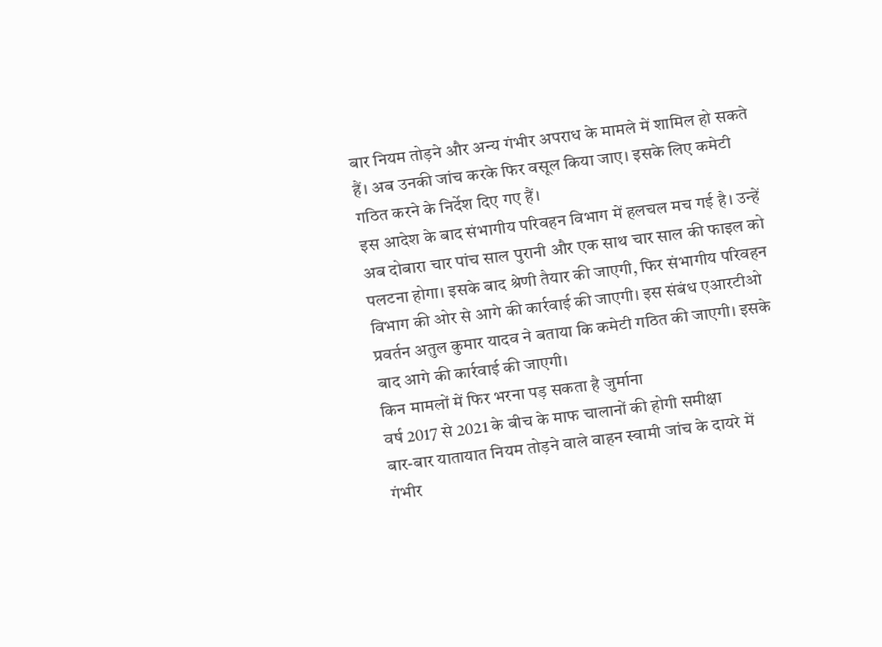बार नियम तोड़ने और अन्य गंभीर अपराध के मामले में शामिल हो सकते हैं। अब उनकी जांच करके फिर वसूल किया जाए। इसके लिए कमेटी गठित करने के निर्देश दिए गए हैं।
इस आदेश के बाद संभागीय परिवहन विभाग में हलचल मच गई है। उन्हें अब दोबारा चार पांच साल पुरानी और एक साथ चार साल की फाइल को पलटना होगा। इसके बाद श्रेणी तैयार की जाएगी, फिर संभागीय परिवहन विभाग की ओर से आगे की कार्रवाई की जाएगी। इस संबंध एआरटीओ प्रवर्तन अतुल कुमार यादव ने बताया कि कमेटी गठित की जाएगी। इसके बाद आगे की कार्रवाई की जाएगी।
किन मामलों में फिर भरना पड़ सकता है जुर्माना
वर्ष 2017 से 2021 के बीच के माफ चालानों की होगी समीक्षा
बार-बार यातायात नियम तोड़ने वाले वाहन स्वामी जांच के दायरे में
गंभीर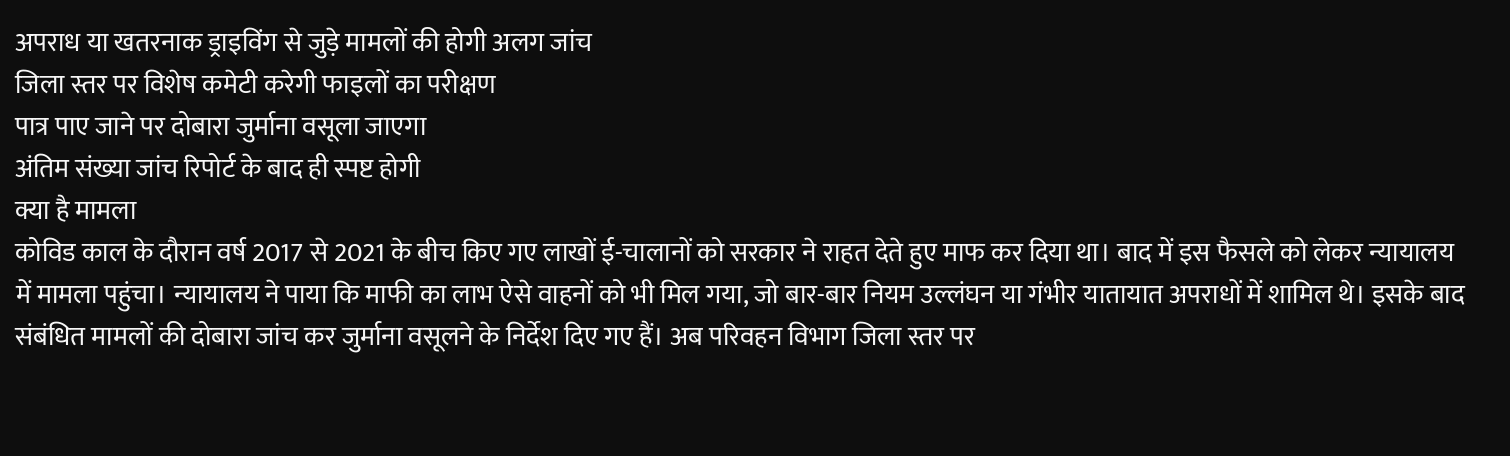अपराध या खतरनाक ड्राइविंग से जुड़े मामलों की होगी अलग जांच
जिला स्तर पर विशेष कमेटी करेगी फाइलों का परीक्षण
पात्र पाए जाने पर दोबारा जुर्माना वसूला जाएगा
अंतिम संख्या जांच रिपोर्ट के बाद ही स्पष्ट होगी
क्या है मामला
कोविड काल के दौरान वर्ष 2017 से 2021 के बीच किए गए लाखों ई-चालानों को सरकार ने राहत देते हुए माफ कर दिया था। बाद में इस फैसले को लेकर न्यायालय में मामला पहुंचा। न्यायालय ने पाया कि माफी का लाभ ऐसे वाहनों को भी मिल गया, जो बार-बार नियम उल्लंघन या गंभीर यातायात अपराधों में शामिल थे। इसके बाद संबंधित मामलों की दोबारा जांच कर जुर्माना वसूलने के निर्देश दिए गए हैं। अब परिवहन विभाग जिला स्तर पर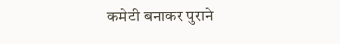कमेटी बनाकर पुराने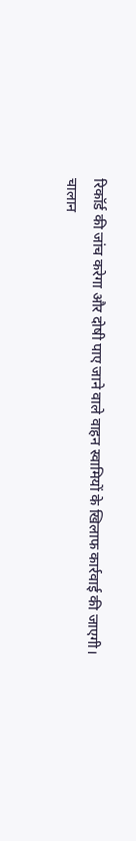रिकॉर्ड की जांच करेगा और दोषी पाए जाने वाले वाहन स्वामियों के खिलाफ कार्रवाई की जाएगी।
चालान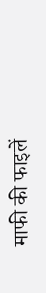माफी की फाइलें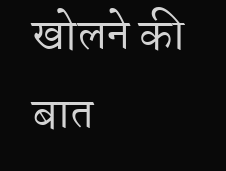खोलने की बात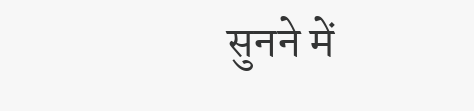सुनने में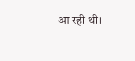आ रही थी।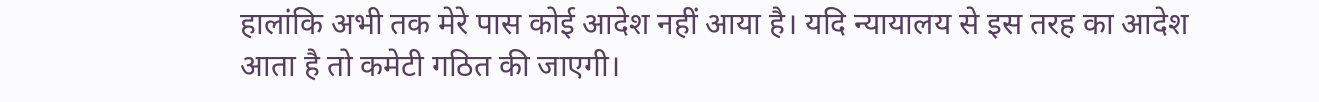हालांकि अभी तक मेरे पास कोई आदेश नहीं आया है। यदि न्यायालय से इस तरह का आदेश आता है तो कमेटी गठित की जाएगी।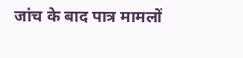जांच के बाद पात्र मामलों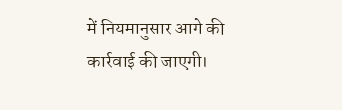में नियमानुसार आगे की कार्रवाई की जाएगी।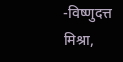-विष्णुदत्त मिश्रा,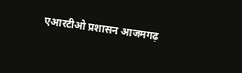एआरटीओ प्रशासन आजमगढ़